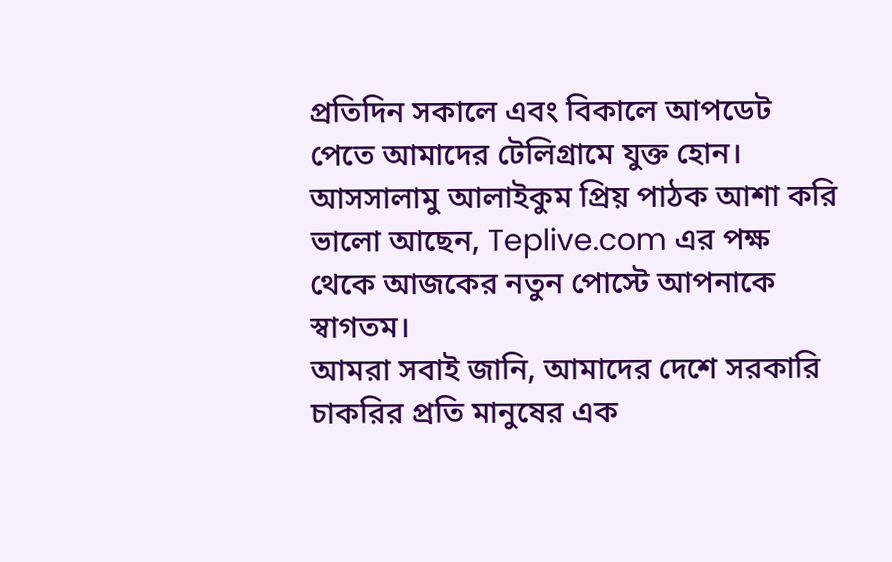প্রতিদিন সকালে এবং বিকালে আপডেট পেতে আমাদের টেলিগ্রামে যুক্ত হোন।
আসসালামু আলাইকুম প্রিয় পাঠক আশা করি ভালো আছেন, Teplive.com এর পক্ষ থেকে আজকের নতুন পোস্টে আপনাকে স্বাগতম।
আমরা সবাই জানি, আমাদের দেশে সরকারি চাকরির প্রতি মানুষের এক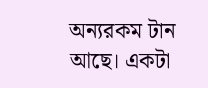অন্যরকম টান আছে। একটা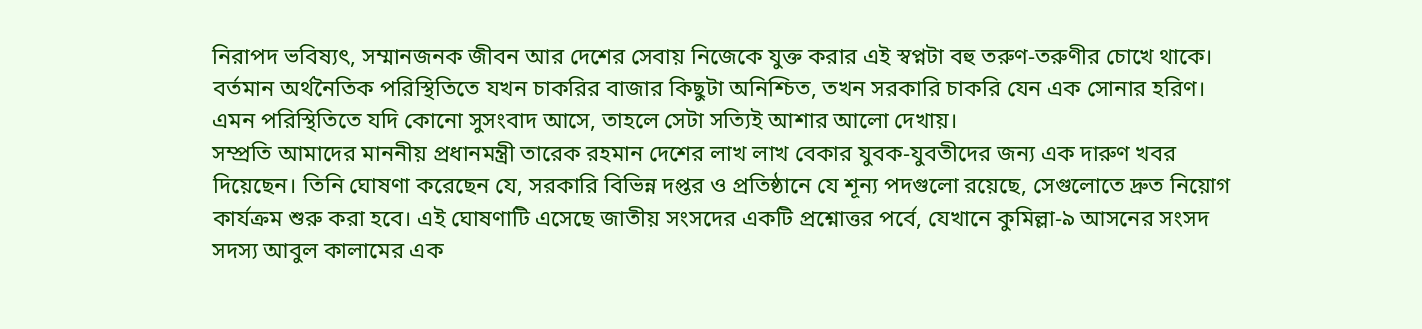নিরাপদ ভবিষ্যৎ, সম্মানজনক জীবন আর দেশের সেবায় নিজেকে যুক্ত করার এই স্বপ্নটা বহু তরুণ-তরুণীর চোখে থাকে। বর্তমান অর্থনৈতিক পরিস্থিতিতে যখন চাকরির বাজার কিছুটা অনিশ্চিত, তখন সরকারি চাকরি যেন এক সোনার হরিণ। এমন পরিস্থিতিতে যদি কোনো সুসংবাদ আসে, তাহলে সেটা সত্যিই আশার আলো দেখায়।
সম্প্রতি আমাদের মাননীয় প্রধানমন্ত্রী তারেক রহমান দেশের লাখ লাখ বেকার যুবক-যুবতীদের জন্য এক দারুণ খবর দিয়েছেন। তিনি ঘোষণা করেছেন যে, সরকারি বিভিন্ন দপ্তর ও প্রতিষ্ঠানে যে শূন্য পদগুলো রয়েছে, সেগুলোতে দ্রুত নিয়োগ কার্যক্রম শুরু করা হবে। এই ঘোষণাটি এসেছে জাতীয় সংসদের একটি প্রশ্নোত্তর পর্বে, যেখানে কুমিল্লা-৯ আসনের সংসদ সদস্য আবুল কালামের এক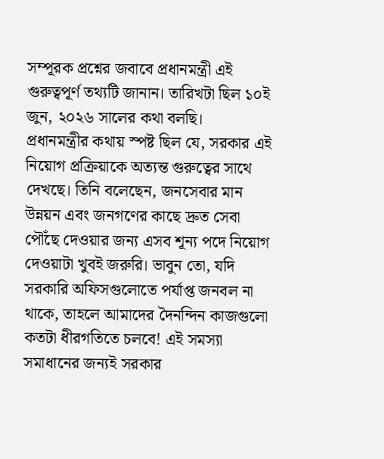সম্পূরক প্রশ্নের জবাবে প্রধানমন্ত্রী এই গুরুত্বপূর্ণ তথ্যটি জানান। তারিখটা ছিল ১০ই জুন, ২০২৬ সালের কথা বলছি।
প্রধানমন্ত্রীর কথায় স্পষ্ট ছিল যে, সরকার এই নিয়োগ প্রক্রিয়াকে অত্যন্ত গুরুত্বের সাথে দেখছে। তিনি বলেছেন, জনসেবার মান উন্নয়ন এবং জনগণের কাছে দ্রুত সেবা পৌঁছে দেওয়ার জন্য এসব শূন্য পদে নিয়োগ দেওয়াটা খুবই জরুরি। ভাবুন তো, যদি সরকারি অফিসগুলোতে পর্যাপ্ত জনবল না থাকে, তাহলে আমাদের দৈনন্দিন কাজগুলো কতটা ধীরগতিতে চলবে! এই সমস্যা সমাধানের জন্যই সরকার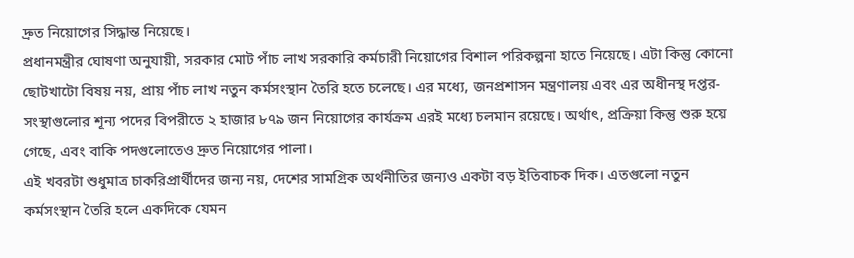দ্রুত নিয়োগের সিদ্ধান্ত নিয়েছে।
প্রধানমন্ত্রীর ঘোষণা অনুযায়ী, সরকার মোট পাঁচ লাখ সরকারি কর্মচারী নিয়োগের বিশাল পরিকল্পনা হাতে নিয়েছে। এটা কিন্তু কোনো ছোটখাটো বিষয় নয়, প্রায় পাঁচ লাখ নতুন কর্মসংস্থান তৈরি হতে চলেছে। এর মধ্যে, জনপ্রশাসন মন্ত্রণালয় এবং এর অধীনস্থ দপ্তর-সংস্থাগুলোর শূন্য পদের বিপরীতে ২ হাজার ৮৭৯ জন নিয়োগের কার্যক্রম এরই মধ্যে চলমান রয়েছে। অর্থাৎ, প্রক্রিয়া কিন্তু শুরু হয়ে গেছে, এবং বাকি পদগুলোতেও দ্রুত নিয়োগের পালা।
এই খবরটা শুধুমাত্র চাকরিপ্রার্থীদের জন্য নয়, দেশের সামগ্রিক অর্থনীতির জন্যও একটা বড় ইতিবাচক দিক। এতগুলো নতুন কর্মসংস্থান তৈরি হলে একদিকে যেমন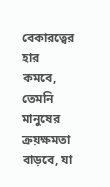বেকারত্বের হার কমবে, তেমনি মানুষের ক্রয়ক্ষমতা বাড়বে, যা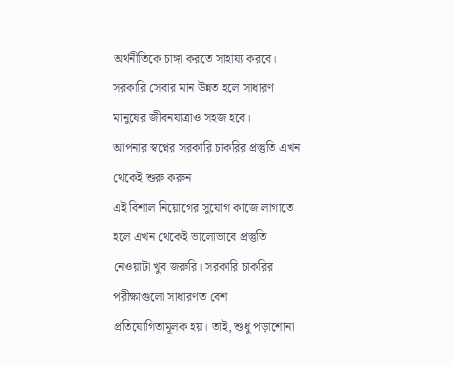অর্থনীতিকে চাঙ্গা করতে সাহায্য করবে। সরকারি সেবার মান উন্নত হলে সাধারণ মানুষের জীবনযাত্রাও সহজ হবে।
আপনার স্বপ্নের সরকারি চাকরির প্রস্তুতি এখন থেকেই শুরু করুন
এই বিশাল নিয়োগের সুযোগ কাজে লাগাতে হলে এখন থেকেই ভালোভাবে প্রস্তুতি নেওয়াটা খুব জরুরি। সরকারি চাকরির পরীক্ষাগুলো সাধারণত বেশ প্রতিযোগিতামূলক হয়। তাই, শুধু পড়াশোনা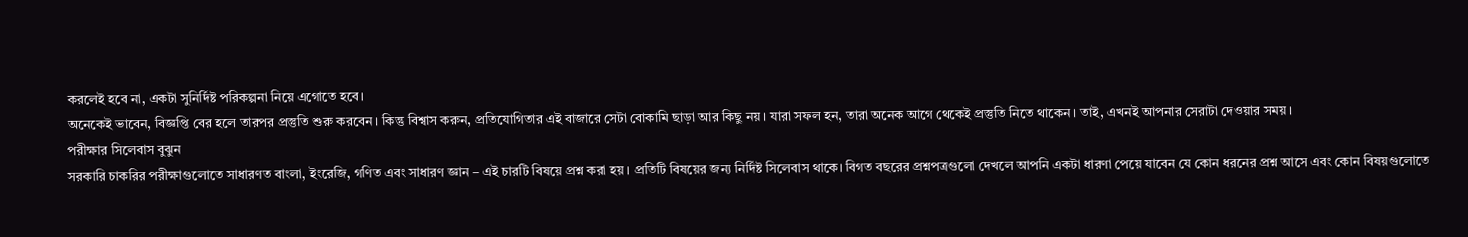করলেই হবে না, একটা সুনির্দিষ্ট পরিকল্পনা নিয়ে এগোতে হবে।
অনেকেই ভাবেন, বিজ্ঞপ্তি বের হলে তারপর প্রস্তুতি শুরু করবেন। কিন্তু বিশ্বাস করুন, প্রতিযোগিতার এই বাজারে সেটা বোকামি ছাড়া আর কিছু নয়। যারা সফল হন, তারা অনেক আগে থেকেই প্রস্তুতি নিতে থাকেন। তাই, এখনই আপনার সেরাটা দেওয়ার সময়।
পরীক্ষার সিলেবাস বুঝুন
সরকারি চাকরির পরীক্ষাগুলোতে সাধারণত বাংলা, ইংরেজি, গণিত এবং সাধারণ জ্ঞান – এই চারটি বিষয়ে প্রশ্ন করা হয়। প্রতিটি বিষয়ের জন্য নির্দিষ্ট সিলেবাস থাকে। বিগত বছরের প্রশ্নপত্রগুলো দেখলে আপনি একটা ধারণা পেয়ে যাবেন যে কোন ধরনের প্রশ্ন আসে এবং কোন বিষয়গুলোতে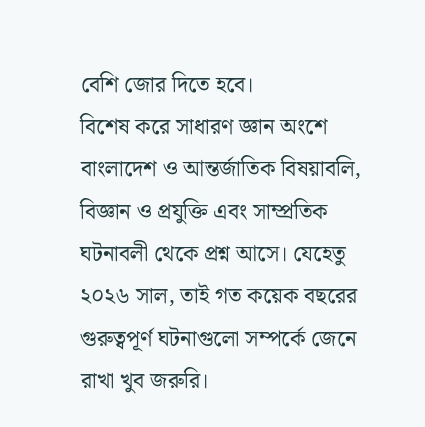বেশি জোর দিতে হবে।
বিশেষ করে সাধারণ জ্ঞান অংশে বাংলাদেশ ও আন্তর্জাতিক বিষয়াবলি, বিজ্ঞান ও প্রযুক্তি এবং সাম্প্রতিক ঘটনাবলী থেকে প্রশ্ন আসে। যেহেতু ২০২৬ সাল, তাই গত কয়েক বছরের গুরুত্বপূর্ণ ঘটনাগুলো সম্পর্কে জেনে রাখা খুব জরুরি।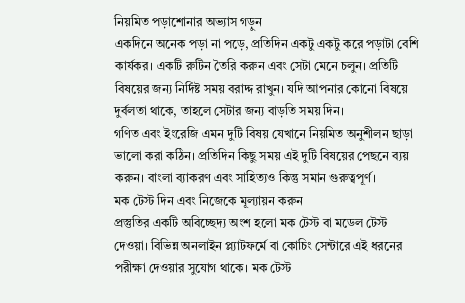নিয়মিত পড়াশোনার অভ্যাস গড়ুন
একদিনে অনেক পড়া না পড়ে, প্রতিদিন একটু একটু করে পড়াটা বেশি কার্যকর। একটি রুটিন তৈরি করুন এবং সেটা মেনে চলুন। প্রতিটি বিষয়ের জন্য নির্দিষ্ট সময় বরাদ্দ রাখুন। যদি আপনার কোনো বিষয়ে দুর্বলতা থাকে, তাহলে সেটার জন্য বাড়তি সময় দিন।
গণিত এবং ইংরেজি এমন দুটি বিষয় যেখানে নিয়মিত অনুশীলন ছাড়া ভালো করা কঠিন। প্রতিদিন কিছু সময় এই দুটি বিষয়ের পেছনে ব্যয় করুন। বাংলা ব্যাকরণ এবং সাহিত্যও কিন্তু সমান গুরুত্বপূর্ণ।
মক টেস্ট দিন এবং নিজেকে মূল্যায়ন করুন
প্রস্তুতির একটি অবিচ্ছেদ্য অংশ হলো মক টেস্ট বা মডেল টেস্ট দেওয়া। বিভিন্ন অনলাইন প্ল্যাটফর্মে বা কোচিং সেন্টারে এই ধরনের পরীক্ষা দেওয়ার সুযোগ থাকে। মক টেস্ট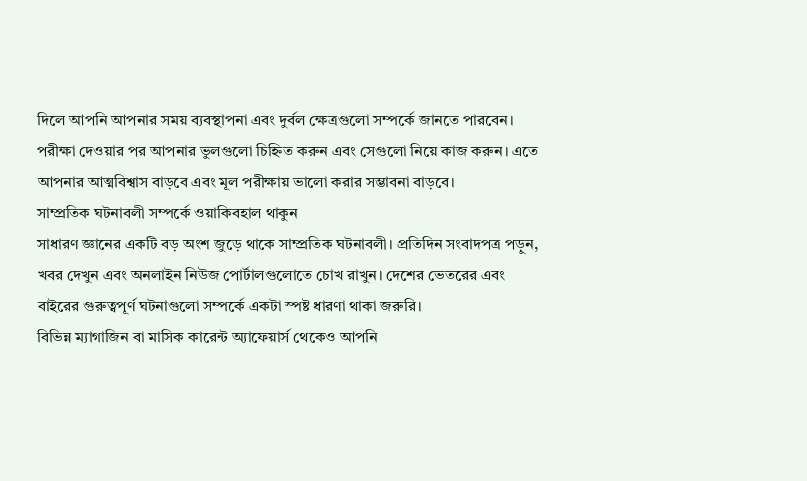দিলে আপনি আপনার সময় ব্যবস্থাপনা এবং দুর্বল ক্ষেত্রগুলো সম্পর্কে জানতে পারবেন।
পরীক্ষা দেওয়ার পর আপনার ভুলগুলো চিহ্নিত করুন এবং সেগুলো নিয়ে কাজ করুন। এতে আপনার আত্মবিশ্বাস বাড়বে এবং মূল পরীক্ষায় ভালো করার সম্ভাবনা বাড়বে।
সাম্প্রতিক ঘটনাবলী সম্পর্কে ওয়াকিবহাল থাকুন
সাধারণ জ্ঞানের একটি বড় অংশ জুড়ে থাকে সাম্প্রতিক ঘটনাবলী। প্রতিদিন সংবাদপত্র পড়ুন, খবর দেখুন এবং অনলাইন নিউজ পোর্টালগুলোতে চোখ রাখুন। দেশের ভেতরের এবং বাইরের গুরুত্বপূর্ণ ঘটনাগুলো সম্পর্কে একটা স্পষ্ট ধারণা থাকা জরুরি।
বিভিন্ন ম্যাগাজিন বা মাসিক কারেন্ট অ্যাফেয়ার্স থেকেও আপনি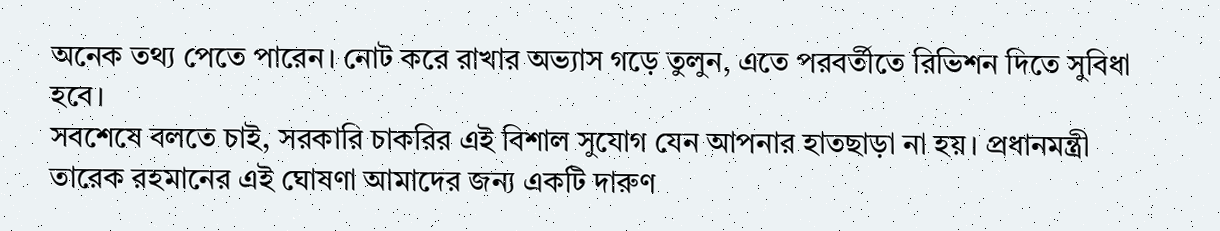অনেক তথ্য পেতে পারেন। নোট করে রাখার অভ্যাস গড়ে তুলুন, এতে পরবর্তীতে রিভিশন দিতে সুবিধা হবে।
সবশেষে বলতে চাই, সরকারি চাকরির এই বিশাল সুযোগ যেন আপনার হাতছাড়া না হয়। প্রধানমন্ত্রী তারেক রহমানের এই ঘোষণা আমাদের জন্য একটি দারুণ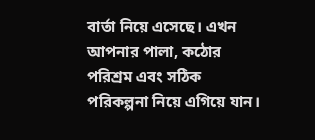বার্তা নিয়ে এসেছে। এখন আপনার পালা, কঠোর পরিশ্রম এবং সঠিক পরিকল্পনা নিয়ে এগিয়ে যান।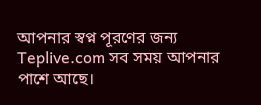আপনার স্বপ্ন পূরণের জন্য Teplive.com সব সময় আপনার পাশে আছে।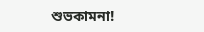শুভকামনা!